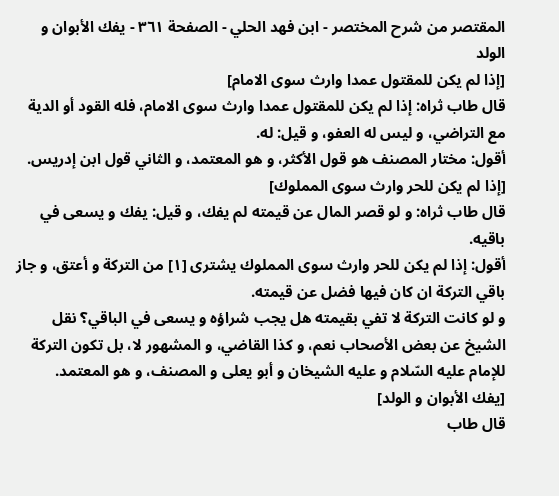المقتصر من شرح المختصر - ابن فهد الحلي - الصفحة ٣٦١ - يفك الأبوان و الولد
[إذا لم يكن للمقتول عمدا وارث سوى الامام]
قال طاب ثراه: إذا لم يكن للمقتول عمدا وارث سوى الامام، فله القود أو الدية مع التراضي، و ليس له العفو، و قيل: له.
أقول: مختار المصنف هو قول الأكثر، و هو المعتمد، و الثاني قول ابن إدريس.
[إذا لم يكن للحر وارث سوى المملوك]
قال طاب ثراه: و لو قصر المال عن قيمته لم يفك، و قيل: يفك و يسعى في باقيه.
أقول: إذا لم يكن للحر وارث سوى المملوك يشترى [١] من التركة و أعتق، و جاز باقي التركة ان كان فيها فضل عن قيمته.
و لو كانت التركة لا تفي بقيمته هل يجب شراؤه و يسعى في الباقي؟ نقل الشيخ عن بعض الأصحاب نعم، و كذا القاضي، و المشهور لا، بل تكون التركة للإمام عليه السّلام و عليه الشيخان و أبو يعلى و المصنف، و هو المعتمد.
[يفك الأبوان و الولد]
قال طاب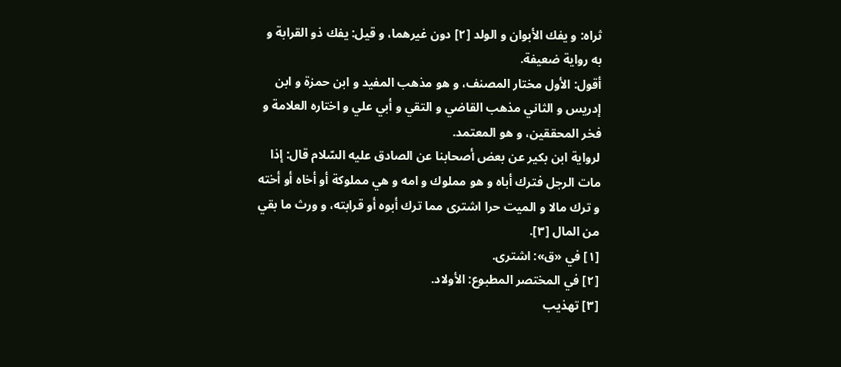ثراه: و يفك الأبوان و الولد [٢] دون غيرهما، و قيل: يفك ذو القرابة و به رواية ضعيفة.
أقول: الأول مختار المصنف، و هو مذهب المفيد و ابن حمزة و ابن إدريس و الثاني مذهب القاضي و التقي و أبي علي و اختاره العلامة و فخر المحققين، و هو المعتمد.
لرواية ابن بكير عن بعض أصحابنا عن الصادق عليه السّلام قال: إذا مات الرجل فترك أباه و هو مملوك و امه و هي مملوكة أو أخاه أو أخته و ترك مالا و الميت حرا اشترى مما ترك أبوه أو قرابته، و ورث ما بقي من المال [٣].
[١] في «ق»: اشترى.
[٢] في المختصر المطبوع: الأولاد.
[٣] تهذيب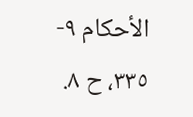الأحكام ٩- ٣٣٥، ح ٨.